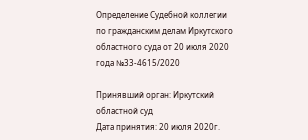Определение Судебной коллегии по гражданским делам Иркутского областного суда от 20 июля 2020 года №33-4615/2020

Принявший орган: Иркутский областной суд
Дата принятия: 20 июля 2020г.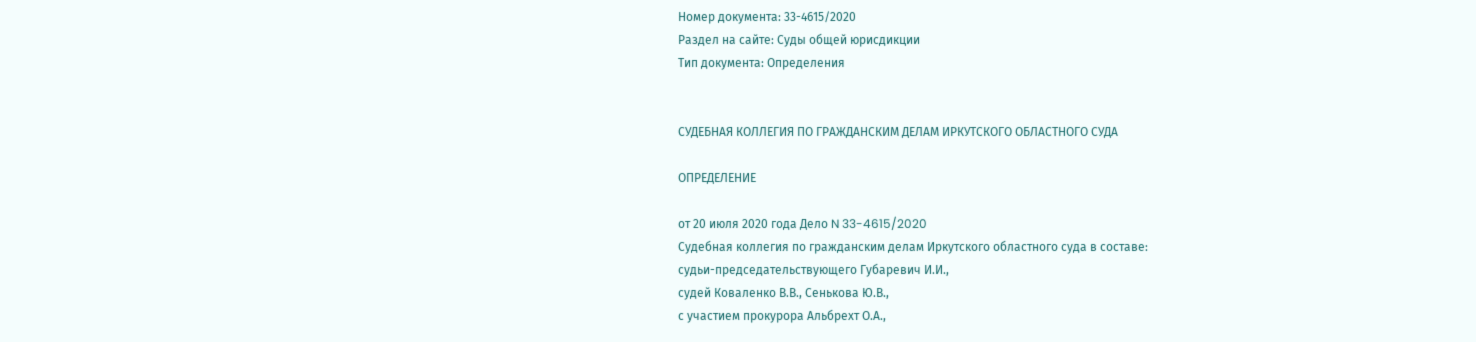Номер документа: 33-4615/2020
Раздел на сайте: Суды общей юрисдикции
Тип документа: Определения


СУДЕБНАЯ КОЛЛЕГИЯ ПО ГРАЖДАНСКИМ ДЕЛАМ ИРКУТСКОГО ОБЛАСТНОГО СУДА

ОПРЕДЕЛЕНИЕ

от 20 июля 2020 года Дело N 33-4615/2020
Судебная коллегия по гражданским делам Иркутского областного суда в составе:
судьи-председательствующего Губаревич И.И.,
судей Коваленко В.В., Сенькова Ю.В.,
с участием прокурора Альбрехт О.А.,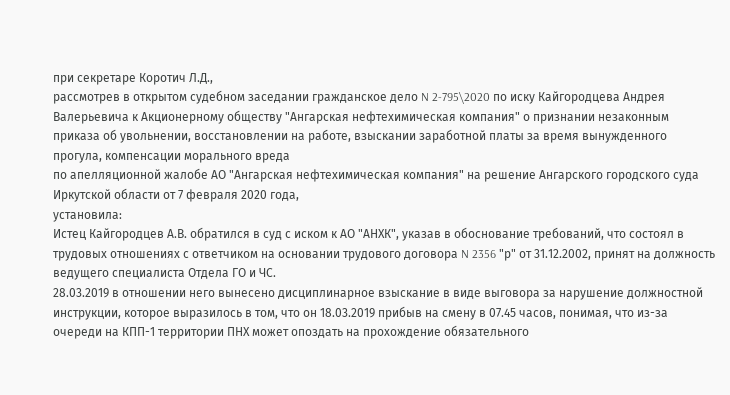при секретаре Коротич Л.Д.,
рассмотрев в открытом судебном заседании гражданское дело N 2-795\2020 по иску Кайгородцева Андрея Валерьевича к Акционерному обществу "Ангарская нефтехимическая компания" о признании незаконным приказа об увольнении, восстановлении на работе, взыскании заработной платы за время вынужденного прогула, компенсации морального вреда
по апелляционной жалобе АО "Ангарская нефтехимическая компания" на решение Ангарского городского суда Иркутской области от 7 февраля 2020 года,
установила:
Истец Кайгородцев А.В. обратился в суд с иском к АО "АНХК", указав в обоснование требований, что состоял в трудовых отношениях с ответчиком на основании трудового договора N 2356 "р" от 31.12.2002, принят на должность ведущего специалиста Отдела ГО и ЧС.
28.03.2019 в отношении него вынесено дисциплинарное взыскание в виде выговора за нарушение должностной инструкции, которое выразилось в том, что он 18.03.2019 прибыв на смену в 07.45 часов, понимая, что из-за очереди на КПП-1 территории ПНХ может опоздать на прохождение обязательного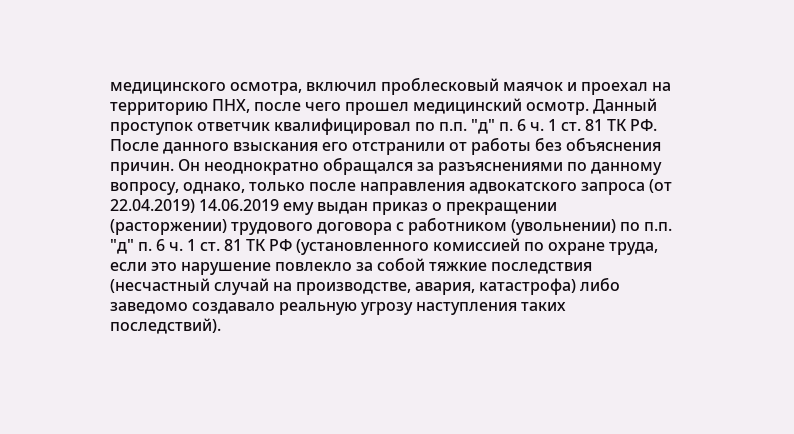медицинского осмотра, включил проблесковый маячок и проехал на территорию ПНХ, после чего прошел медицинский осмотр. Данный проступок ответчик квалифицировал по п.п. "д" п. 6 ч. 1 ст. 81 ТК РФ.
После данного взыскания его отстранили от работы без объяснения причин. Он неоднократно обращался за разъяснениями по данному вопросу, однако, только после направления адвокатского запроса (от 22.04.2019) 14.06.2019 ему выдан приказ о прекращении (расторжении) трудового договора с работником (увольнении) по п.п. "д" п. 6 ч. 1 ст. 81 ТК РФ (установленного комиссией по охране труда, если это нарушение повлекло за собой тяжкие последствия (несчастный случай на производстве, авария, катастрофа) либо заведомо создавало реальную угрозу наступления таких последствий).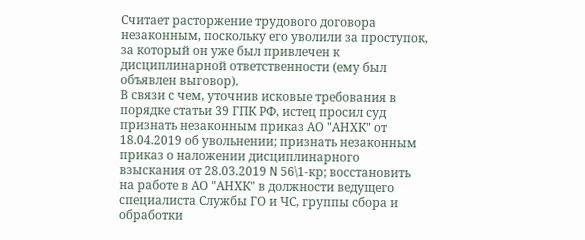Считает расторжение трудового договора незаконным, поскольку его уволили за проступок, за который он уже был привлечен к дисциплинарной ответственности (ему был объявлен выговор).
В связи с чем, уточнив исковые требования в порядке статьи 39 ГПК РФ, истец просил суд признать незаконным приказ АО "АНХК" от 18.04.2019 об увольнении; признать незаконным приказ о наложении дисциплинарного взыскания от 28.03.2019 N 56\1-кр; восстановить на работе в АО "АНХК" в должности ведущего специалиста Службы ГО и ЧС, группы сбора и обработки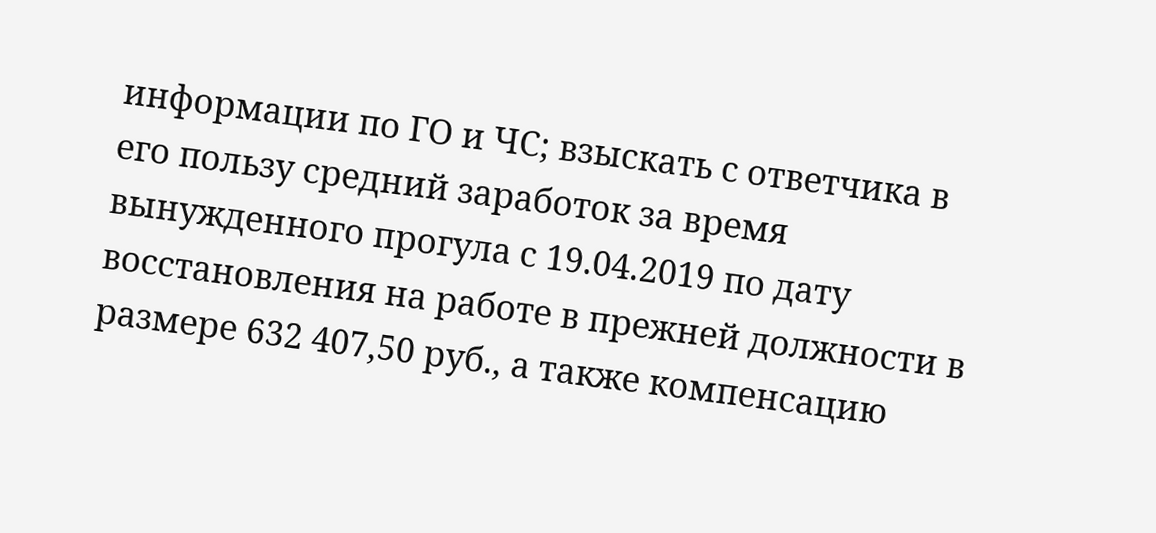информации по ГО и ЧС; взыскать с ответчика в его пользу средний заработок за время вынужденного прогула с 19.04.2019 по дату восстановления на работе в прежней должности в размере 632 407,50 руб., а также компенсацию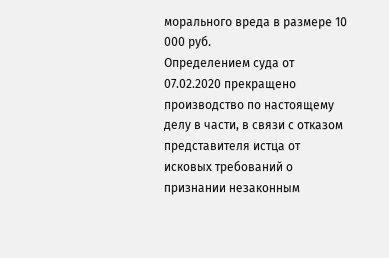морального вреда в размере 10 000 руб.
Определением суда от 07.02.2020 прекращено производство по настоящему делу в части, в связи с отказом представителя истца от исковых требований о признании незаконным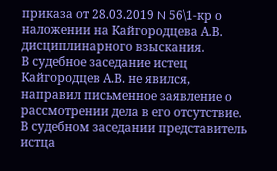приказа от 28.03.2019 N 56\1-кр о наложении на Кайгородцева А.В. дисциплинарного взыскания.
В судебное заседание истец Кайгородцев А.В. не явился, направил письменное заявление о рассмотрении дела в его отсутствие.
В судебном заседании представитель истца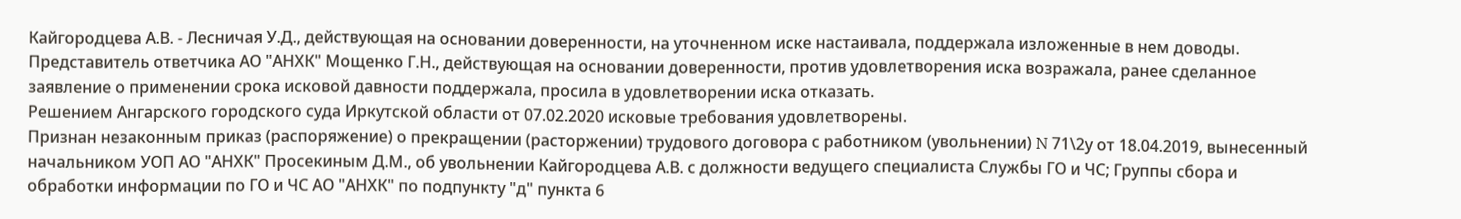Кайгородцева А.В. - Лесничая У.Д., действующая на основании доверенности, на уточненном иске настаивала, поддержала изложенные в нем доводы.
Представитель ответчика АО "АНХК" Мощенко Г.Н., действующая на основании доверенности, против удовлетворения иска возражала, ранее сделанное заявление о применении срока исковой давности поддержала, просила в удовлетворении иска отказать.
Решением Ангарского городского суда Иркутской области от 07.02.2020 исковые требования удовлетворены.
Признан незаконным приказ (распоряжение) о прекращении (расторжении) трудового договора с работником (увольнении) N 71\2у от 18.04.2019, вынесенный начальником УОП АО "АНХК" Просекиным Д.М., об увольнении Кайгородцева А.В. с должности ведущего специалиста Службы ГО и ЧС; Группы сбора и обработки информации по ГО и ЧС АО "АНХК" по подпункту "д" пункта 6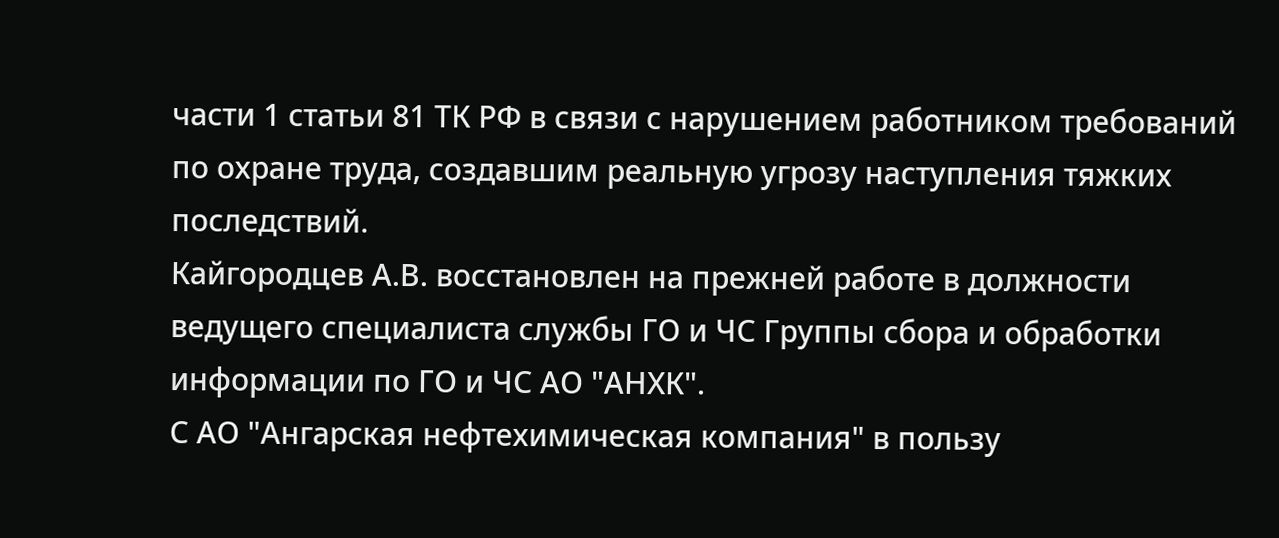части 1 статьи 81 ТК РФ в связи с нарушением работником требований по охране труда, создавшим реальную угрозу наступления тяжких последствий.
Кайгородцев А.В. восстановлен на прежней работе в должности ведущего специалиста службы ГО и ЧС Группы сбора и обработки информации по ГО и ЧС АО "АНХК".
С АО "Ангарская нефтехимическая компания" в пользу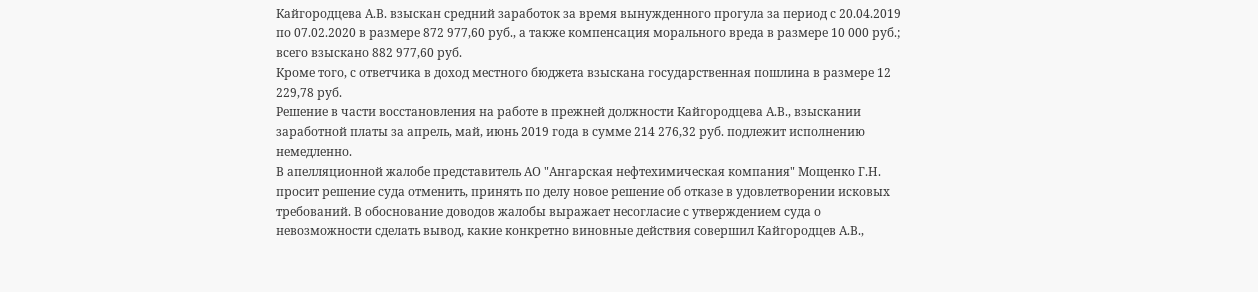Кайгородцева А.В. взыскан средний заработок за время вынужденного прогула за период с 20.04.2019 по 07.02.2020 в размере 872 977,60 руб., а также компенсация морального вреда в размере 10 000 руб.; всего взыскано 882 977,60 руб.
Кроме того, с ответчика в доход местного бюджета взыскана государственная пошлина в размере 12 229,78 руб.
Решение в части восстановления на работе в прежней должности Кайгородцева А.В., взыскании заработной платы за апрель, май, июнь 2019 года в сумме 214 276,32 руб. подлежит исполнению немедленно.
В апелляционной жалобе представитель АО "Ангарская нефтехимическая компания" Мощенко Г.Н. просит решение суда отменить, принять по делу новое решение об отказе в удовлетворении исковых требований. В обоснование доводов жалобы выражает несогласие с утверждением суда о невозможности сделать вывод, какие конкретно виновные действия совершил Кайгородцев А.В.,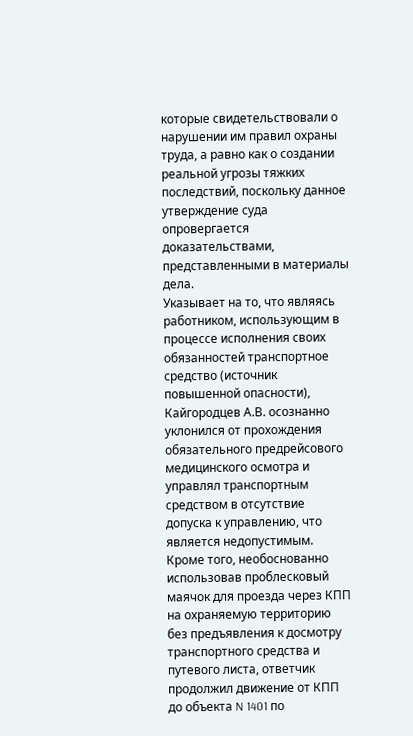которые свидетельствовали о нарушении им правил охраны труда, а равно как о создании реальной угрозы тяжких последствий, поскольку данное утверждение суда опровергается доказательствами, представленными в материалы дела.
Указывает на то, что являясь работником, использующим в процессе исполнения своих обязанностей транспортное средство (источник повышенной опасности), Кайгородцев А.В. осознанно уклонился от прохождения обязательного предрейсового медицинского осмотра и управлял транспортным средством в отсутствие допуска к управлению, что является недопустимым.
Кроме того, необоснованно использовав проблесковый маячок для проезда через КПП на охраняемую территорию без предъявления к досмотру транспортного средства и путевого листа, ответчик продолжил движение от КПП до объекта N 1401 по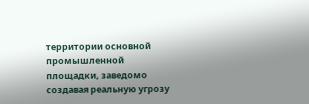территории основной промышленной площадки, заведомо создавая реальную угрозу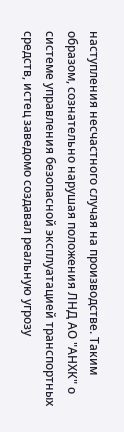наступления несчастного случая на производстве. Таким образом, сознательно нарушая положения ЛНД АО "АНХК" о системе управления безопасной эксплуатацией транспортных средств, истец заведомо создавал реальную угрозу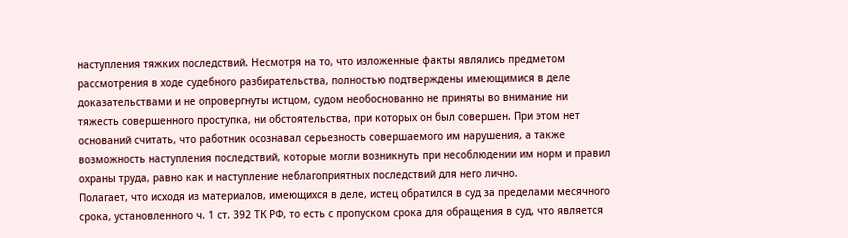наступления тяжких последствий. Несмотря на то, что изложенные факты являлись предметом рассмотрения в ходе судебного разбирательства, полностью подтверждены имеющимися в деле доказательствами и не опровергнуты истцом, судом необоснованно не приняты во внимание ни тяжесть совершенного проступка, ни обстоятельства, при которых он был совершен. При этом нет оснований считать, что работник осознавал серьезность совершаемого им нарушения, а также возможность наступления последствий, которые могли возникнуть при несоблюдении им норм и правил охраны труда, равно как и наступление неблагоприятных последствий для него лично.
Полагает, что исходя из материалов, имеющихся в деле, истец обратился в суд за пределами месячного срока, установленного ч. 1 ст. 392 ТК РФ, то есть с пропуском срока для обращения в суд, что является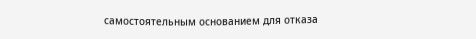самостоятельным основанием для отказа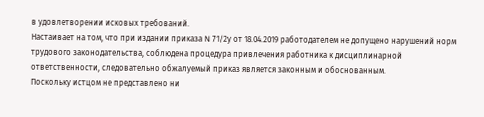в удовлетворении исковых требований.
Настаивает на том, что при издании приказа N 71/2у от 18.04.2019 работодателем не допущено нарушений норм трудового законодательства, соблюдена процедура привлечения работника к дисциплинарной ответственности, следовательно обжалуемый приказ является законным и обоснованным.
Поскольку истцом не представлено ни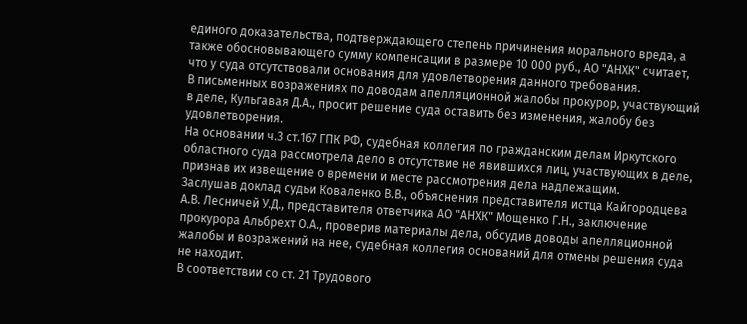единого доказательства, подтверждающего степень причинения морального вреда, а также обосновывающего сумму компенсации в размере 10 000 руб., АО "АНХК" считает, что у суда отсутствовали основания для удовлетворения данного требования.
В письменных возражениях по доводам апелляционной жалобы прокурор, участвующий в деле, Кульгавая Д.А., просит решение суда оставить без изменения, жалобу без удовлетворения.
На основании ч.3 ст.167 ГПК РФ, судебная коллегия по гражданским делам Иркутского областного суда рассмотрела дело в отсутствие не явившихся лиц, участвующих в деле, признав их извещение о времени и месте рассмотрения дела надлежащим.
Заслушав доклад судьи Коваленко В.В., объяснения представителя истца Кайгородцева А.В. Лесничей У.Д., представителя ответчика АО "АНХК" Мощенко Г.Н., заключение прокурора Альбрехт О.А., проверив материалы дела, обсудив доводы апелляционной жалобы и возражений на нее, судебная коллегия оснований для отмены решения суда не находит.
В соответствии со ст. 21 Трудового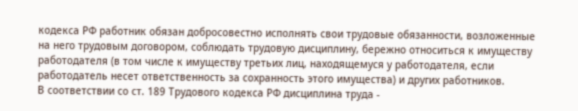кодекса РФ работник обязан добросовестно исполнять свои трудовые обязанности, возложенные на него трудовым договором, соблюдать трудовую дисциплину, бережно относиться к имуществу работодателя (в том числе к имуществу третьих лиц, находящемуся у работодателя, если работодатель несет ответственность за сохранность этого имущества) и других работников.
В соответствии со ст. 189 Трудового кодекса РФ дисциплина труда -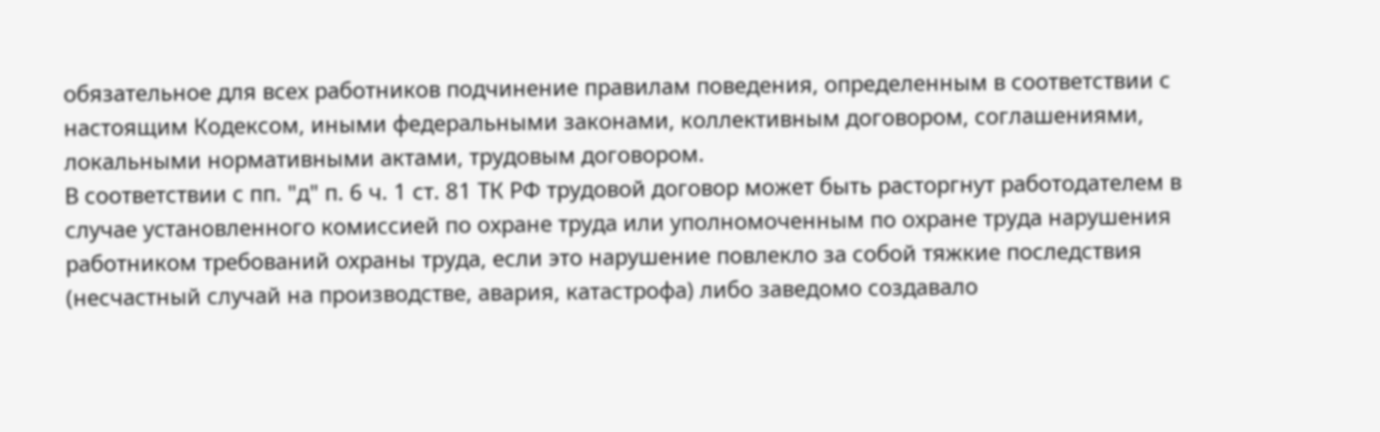обязательное для всех работников подчинение правилам поведения, определенным в соответствии с настоящим Кодексом, иными федеральными законами, коллективным договором, соглашениями, локальными нормативными актами, трудовым договором.
В соответствии с пп. "д" п. 6 ч. 1 ст. 81 ТК РФ трудовой договор может быть расторгнут работодателем в случае установленного комиссией по охране труда или уполномоченным по охране труда нарушения работником требований охраны труда, если это нарушение повлекло за собой тяжкие последствия (несчастный случай на производстве, авария, катастрофа) либо заведомо создавало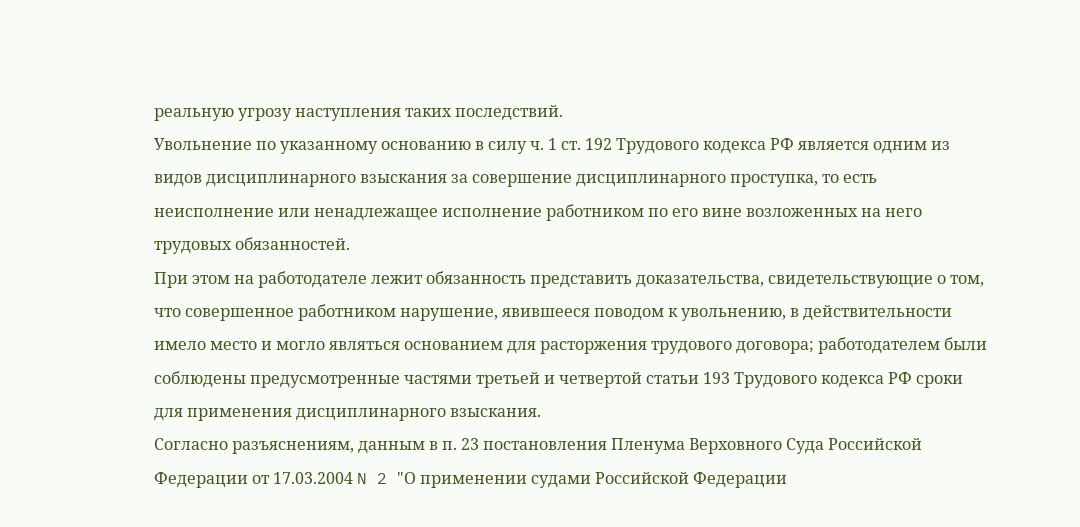реальную угрозу наступления таких последствий.
Увольнение по указанному основанию в силу ч. 1 ст. 192 Трудового кодекса РФ является одним из видов дисциплинарного взыскания за совершение дисциплинарного проступка, то есть неисполнение или ненадлежащее исполнение работником по его вине возложенных на него трудовых обязанностей.
При этом на работодателе лежит обязанность представить доказательства, свидетельствующие о том, что совершенное работником нарушение, явившееся поводом к увольнению, в действительности имело место и могло являться основанием для расторжения трудового договора; работодателем были соблюдены предусмотренные частями третьей и четвертой статьи 193 Трудового кодекса РФ сроки для применения дисциплинарного взыскания.
Согласно разъяснениям, данным в п. 23 постановления Пленума Верховного Суда Российской Федерации от 17.03.2004 N 2 "О применении судами Российской Федерации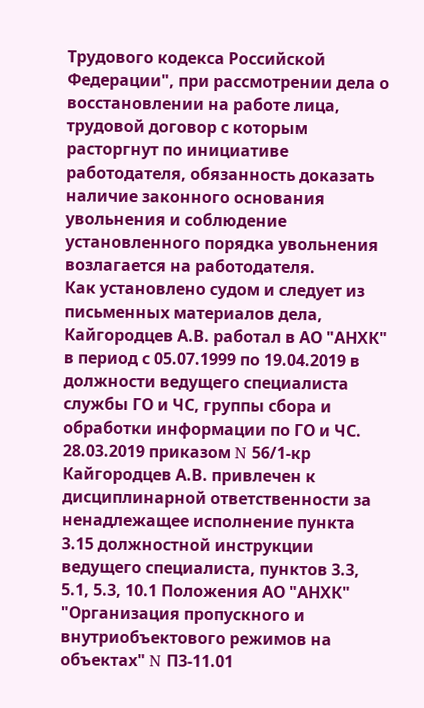Трудового кодекса Российской Федерации", при рассмотрении дела о восстановлении на работе лица, трудовой договор с которым расторгнут по инициативе работодателя, обязанность доказать наличие законного основания увольнения и соблюдение установленного порядка увольнения возлагается на работодателя.
Как установлено судом и следует из письменных материалов дела, Кайгородцев А.В. работал в АО "АНХК" в период с 05.07.1999 по 19.04.2019 в должности ведущего специалиста службы ГО и ЧС, группы сбора и обработки информации по ГО и ЧС.
28.03.2019 приказом N 56/1-кр Кайгородцев А.В. привлечен к дисциплинарной ответственности за ненадлежащее исполнение пункта 3.15 должностной инструкции ведущего специалиста, пунктов 3.3, 5.1, 5.3, 10.1 Положения АО "АНХК" "Организация пропускного и внутриобъектового режимов на объектах" N П3-11.01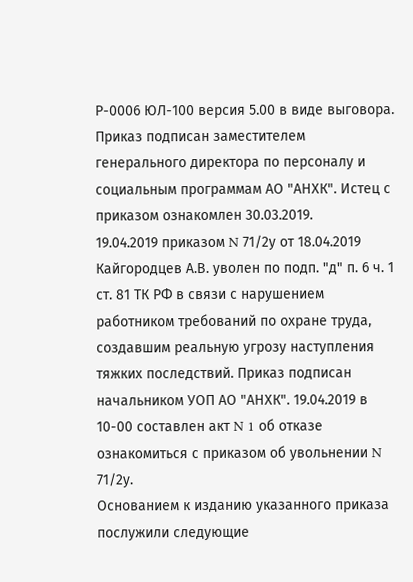Р-0006 ЮЛ-100 версия 5.00 в виде выговора. Приказ подписан заместителем генерального директора по персоналу и социальным программам АО "АНХК". Истец с приказом ознакомлен 30.03.2019.
19.04.2019 приказом N 71/2у от 18.04.2019 Кайгородцев А.В. уволен по подп. "д" п. 6 ч. 1 ст. 81 ТК РФ в связи с нарушением работником требований по охране труда, создавшим реальную угрозу наступления тяжких последствий. Приказ подписан начальником УОП АО "АНХК". 19.04.2019 в 10-00 составлен акт N 1 об отказе ознакомиться с приказом об увольнении N 71/2у.
Основанием к изданию указанного приказа послужили следующие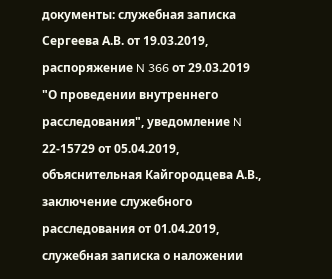документы: служебная записка Сергеева А.В. от 19.03.2019, распоряжение N 366 от 29.03.2019 "О проведении внутреннего расследования", уведомление N 22-15729 от 05.04.2019, объяснительная Кайгородцева А.В., заключение служебного расследования от 01.04.2019, служебная записка о наложении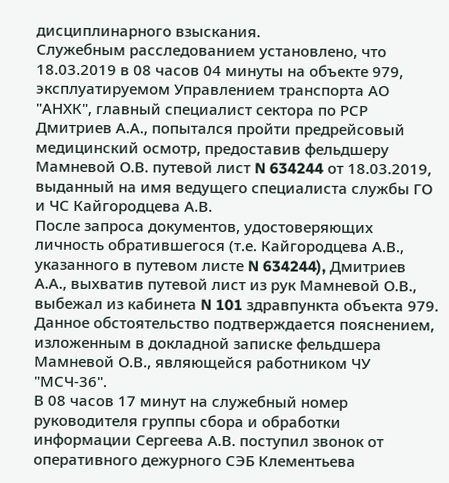дисциплинарного взыскания.
Служебным расследованием установлено, что 18.03.2019 в 08 часов 04 минуты на объекте 979, эксплуатируемом Управлением транспорта АО "АНХК", главный специалист сектора по РСР Дмитриев А.А., попытался пройти предрейсовый медицинский осмотр, предоставив фельдшеру Мамневой О.В. путевой лист N 634244 от 18.03.2019, выданный на имя ведущего специалиста службы ГО и ЧС Кайгородцева А.В.
После запроса документов, удостоверяющих личность обратившегося (т.е. Кайгородцева А.В., указанного в путевом листе N 634244), Дмитриев А.А., выхватив путевой лист из рук Мамневой О.В., выбежал из кабинета N 101 здравпункта объекта 979. Данное обстоятельство подтверждается пояснением, изложенным в докладной записке фельдшера Мамневой О.В., являющейся работником ЧУ "МСЧ-36".
В 08 часов 17 минут на служебный номер руководителя группы сбора и обработки информации Сергеева А.В. поступил звонок от оперативного дежурного СЭБ Клементьева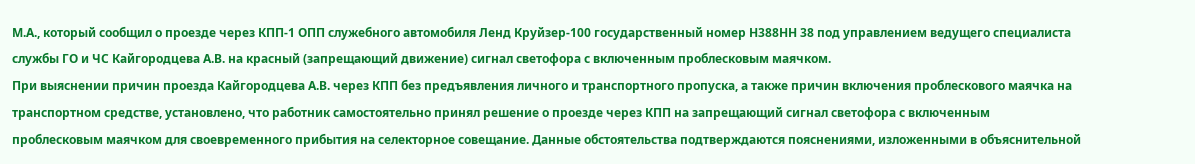М.А., который сообщил о проезде через КПП-1 ОПП служебного автомобиля Ленд Круйзер-100 государственный номер Н388НН 38 под управлением ведущего специалиста службы ГО и ЧС Кайгородцева А.В. на красный (запрещающий движение) сигнал светофора с включенным проблесковым маячком.
При выяснении причин проезда Кайгородцева А.В. через КПП без предъявления личного и транспортного пропуска, а также причин включения проблескового маячка на транспортном средстве, установлено, что работник самостоятельно принял решение о проезде через КПП на запрещающий сигнал светофора с включенным проблесковым маячком для своевременного прибытия на селекторное совещание. Данные обстоятельства подтверждаются пояснениями, изложенными в объяснительной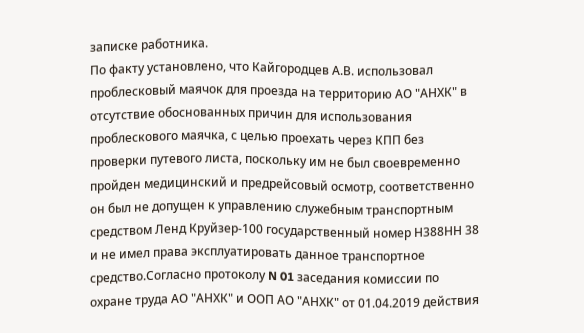записке работника.
По факту установлено, что Кайгородцев А.В. использовал проблесковый маячок для проезда на территорию АО "АНХК" в отсутствие обоснованных причин для использования проблескового маячка, с целью проехать через КПП без проверки путевого листа, поскольку им не был своевременно пройден медицинский и предрейсовый осмотр, соответственно он был не допущен к управлению служебным транспортным средством Ленд Круйзер-100 государственный номер Н388НН 38 и не имел права эксплуатировать данное транспортное средство.Согласно протоколу N 01 заседания комиссии по охране труда АО "АНХК" и ООП АО "АНХК" от 01.04.2019 действия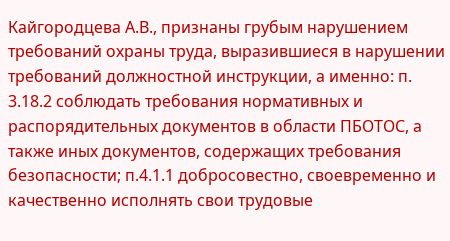Кайгородцева А.В., признаны грубым нарушением требований охраны труда, выразившиеся в нарушении требований должностной инструкции, а именно: п. 3.18.2 соблюдать требования нормативных и распорядительных документов в области ПБОТОС, а также иных документов, содержащих требования безопасности; п.4.1.1 добросовестно, своевременно и качественно исполнять свои трудовые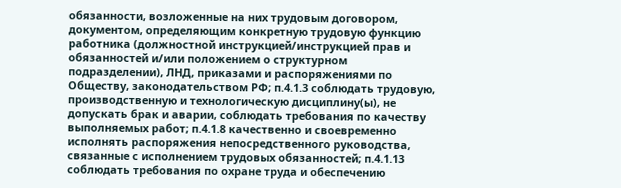обязанности, возложенные на них трудовым договором, документом, определяющим конкретную трудовую функцию работника (должностной инструкцией/инструкцией прав и обязанностей и/или положением о структурном подразделении), ЛНД, приказами и распоряжениями по Обществу, законодательством РФ; п.4.1.3 соблюдать трудовую, производственную и технологическую дисциплину(ы), не допускать брак и аварии, соблюдать требования по качеству выполняемых работ; п.4.1.8 качественно и своевременно исполнять распоряжения непосредственного руководства, связанные с исполнением трудовых обязанностей; п.4.1.13 соблюдать требования по охране труда и обеспечению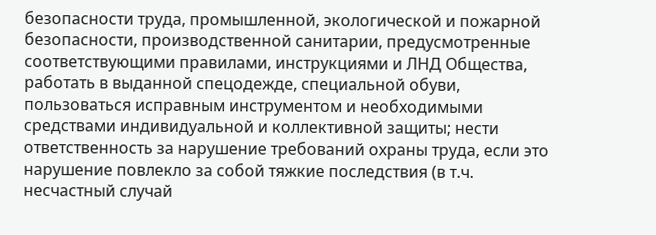безопасности труда, промышленной, экологической и пожарной безопасности, производственной санитарии, предусмотренные соответствующими правилами, инструкциями и ЛНД Общества, работать в выданной спецодежде, специальной обуви, пользоваться исправным инструментом и необходимыми средствами индивидуальной и коллективной защиты; нести ответственность за нарушение требований охраны труда, если это нарушение повлекло за собой тяжкие последствия (в т.ч. несчастный случай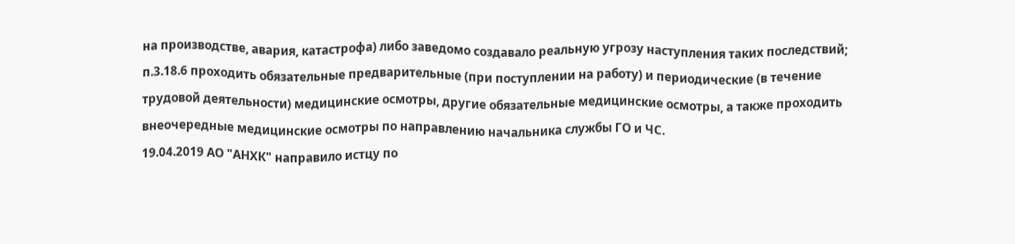на производстве, авария, катастрофа) либо заведомо создавало реальную угрозу наступления таких последствий; п.3.18.6 проходить обязательные предварительные (при поступлении на работу) и периодические (в течение трудовой деятельности) медицинские осмотры, другие обязательные медицинские осмотры, а также проходить внеочередные медицинские осмотры по направлению начальника службы ГО и ЧС.
19.04.2019 АО "АНХК" направило истцу по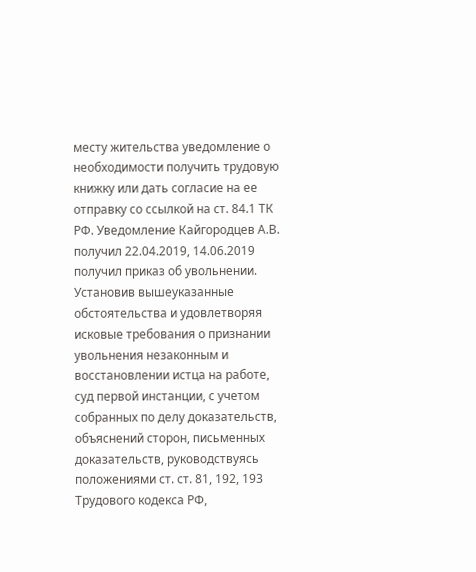месту жительства уведомление о необходимости получить трудовую книжку или дать согласие на ее отправку со ссылкой на ст. 84.1 ТК РФ. Уведомление Кайгородцев А.В. получил 22.04.2019, 14.06.2019 получил приказ об увольнении.
Установив вышеуказанные обстоятельства и удовлетворяя исковые требования о признании увольнения незаконным и восстановлении истца на работе, суд первой инстанции, с учетом собранных по делу доказательств, объяснений сторон, письменных доказательств, руководствуясь положениями ст. ст. 81, 192, 193 Трудового кодекса РФ,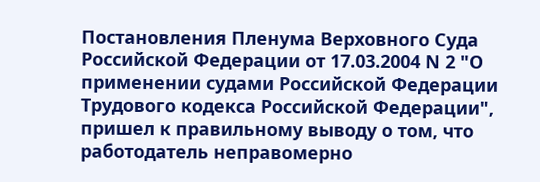Постановления Пленума Верховного Суда Российской Федерации от 17.03.2004 N 2 "О применении судами Российской Федерации Трудового кодекса Российской Федерации", пришел к правильному выводу о том, что работодатель неправомерно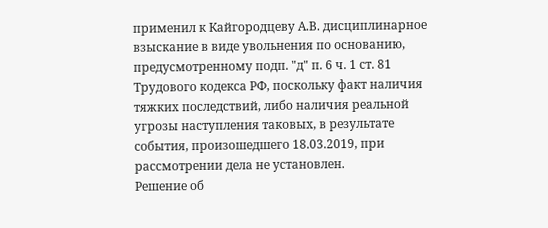применил к Кайгородцеву А.В. дисциплинарное взыскание в виде увольнения по основанию, предусмотренному подп. "д" п. 6 ч. 1 ст. 81 Трудового кодекса РФ, поскольку факт наличия тяжких последствий, либо наличия реальной угрозы наступления таковых, в результате события, произошедшего 18.03.2019, при рассмотрении дела не установлен.
Решение об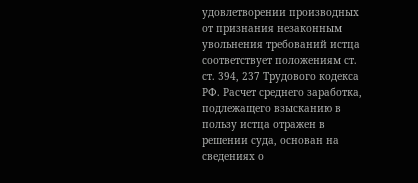удовлетворении производных от признания незаконным увольнения требований истца соответствует положениям ст. ст. 394, 237 Трудового кодекса РФ. Расчет среднего заработка, подлежащего взысканию в пользу истца отражен в решении суда, основан на сведениях о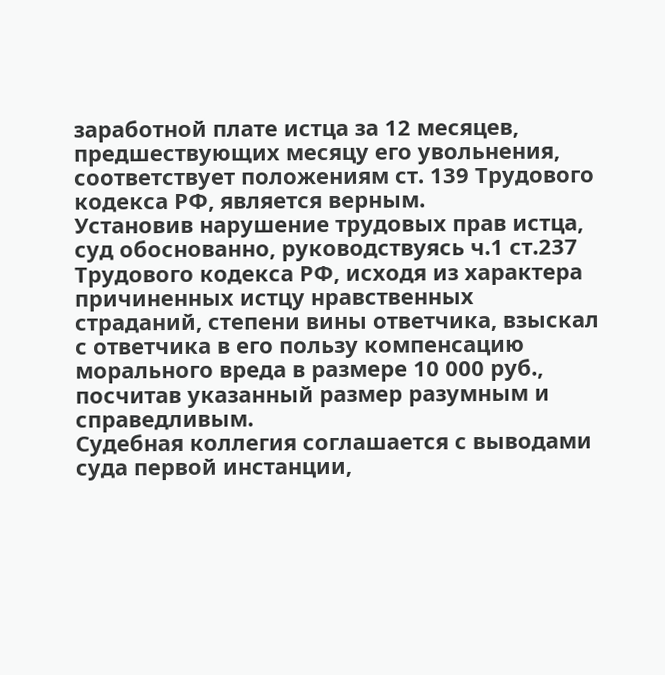заработной плате истца за 12 месяцев, предшествующих месяцу его увольнения, соответствует положениям ст. 139 Трудового кодекса РФ, является верным.
Установив нарушение трудовых прав истца, суд обоснованно, руководствуясь ч.1 ст.237 Трудового кодекса РФ, исходя из характера причиненных истцу нравственных страданий, степени вины ответчика, взыскал с ответчика в его пользу компенсацию морального вреда в размере 10 000 руб., посчитав указанный размер разумным и справедливым.
Судебная коллегия соглашается с выводами суда первой инстанции,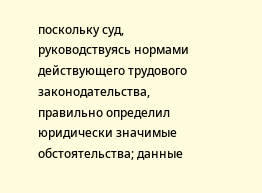поскольку суд, руководствуясь нормами действующего трудового законодательства, правильно определил юридически значимые обстоятельства; данные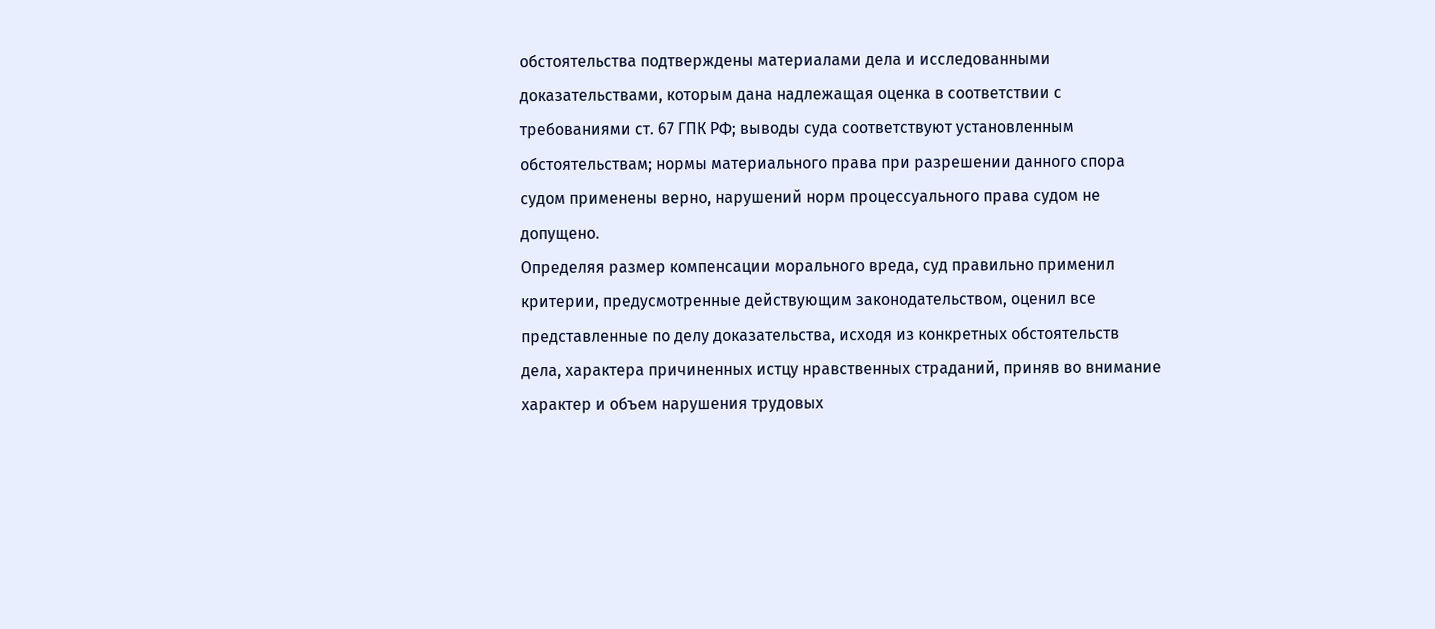обстоятельства подтверждены материалами дела и исследованными доказательствами, которым дана надлежащая оценка в соответствии с требованиями ст. 67 ГПК РФ; выводы суда соответствуют установленным обстоятельствам; нормы материального права при разрешении данного спора судом применены верно, нарушений норм процессуального права судом не допущено.
Определяя размер компенсации морального вреда, суд правильно применил критерии, предусмотренные действующим законодательством, оценил все представленные по делу доказательства, исходя из конкретных обстоятельств дела, характера причиненных истцу нравственных страданий, приняв во внимание характер и объем нарушения трудовых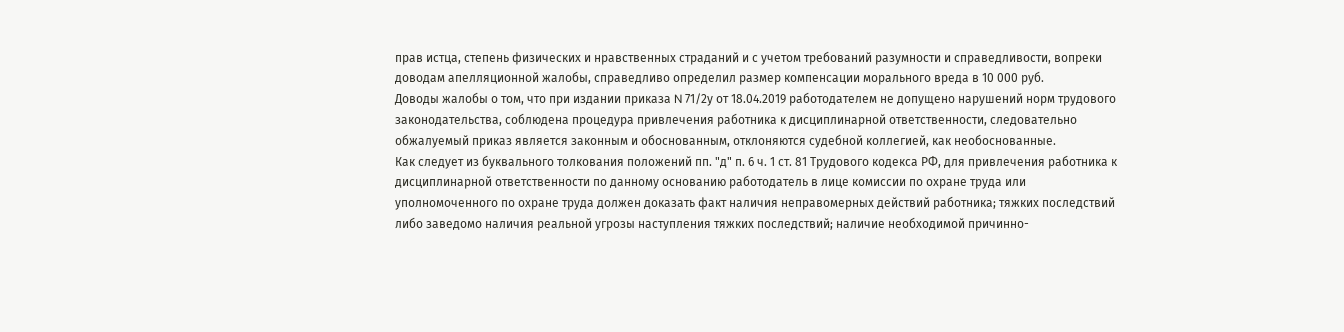прав истца, степень физических и нравственных страданий и с учетом требований разумности и справедливости, вопреки доводам апелляционной жалобы, справедливо определил размер компенсации морального вреда в 10 000 руб.
Доводы жалобы о том, что при издании приказа N 71/2у от 18.04.2019 работодателем не допущено нарушений норм трудового законодательства, соблюдена процедура привлечения работника к дисциплинарной ответственности, следовательно обжалуемый приказ является законным и обоснованным, отклоняются судебной коллегией, как необоснованные.
Как следует из буквального толкования положений пп. "д" п. 6 ч. 1 ст. 81 Трудового кодекса РФ, для привлечения работника к дисциплинарной ответственности по данному основанию работодатель в лице комиссии по охране труда или уполномоченного по охране труда должен доказать факт наличия неправомерных действий работника; тяжких последствий либо заведомо наличия реальной угрозы наступления тяжких последствий; наличие необходимой причинно-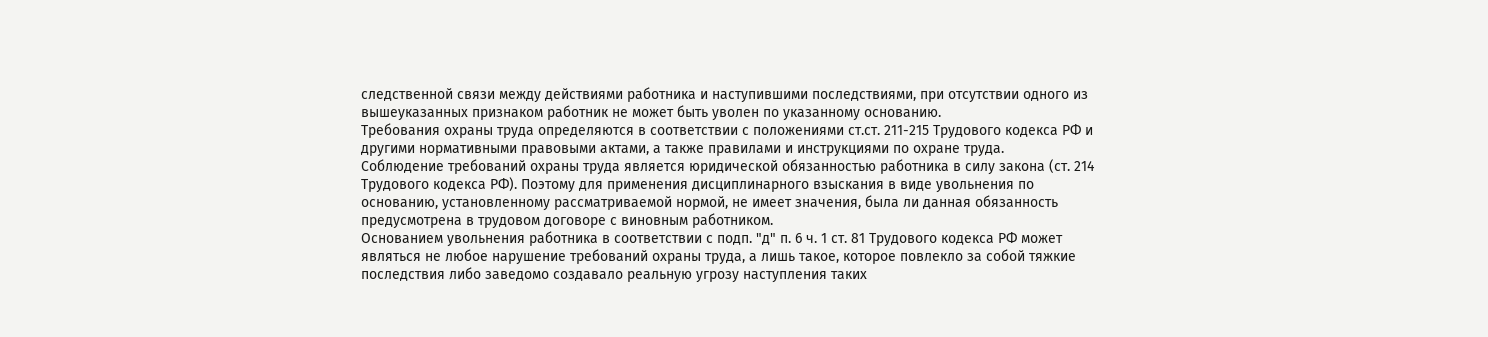следственной связи между действиями работника и наступившими последствиями, при отсутствии одного из вышеуказанных признаком работник не может быть уволен по указанному основанию.
Требования охраны труда определяются в соответствии с положениями ст.ст. 211-215 Трудового кодекса РФ и другими нормативными правовыми актами, а также правилами и инструкциями по охране труда.
Соблюдение требований охраны труда является юридической обязанностью работника в силу закона (ст. 214 Трудового кодекса РФ). Поэтому для применения дисциплинарного взыскания в виде увольнения по основанию, установленному рассматриваемой нормой, не имеет значения, была ли данная обязанность предусмотрена в трудовом договоре с виновным работником.
Основанием увольнения работника в соответствии с подп. "д" п. 6 ч. 1 ст. 81 Трудового кодекса РФ может являться не любое нарушение требований охраны труда, а лишь такое, которое повлекло за собой тяжкие последствия либо заведомо создавало реальную угрозу наступления таких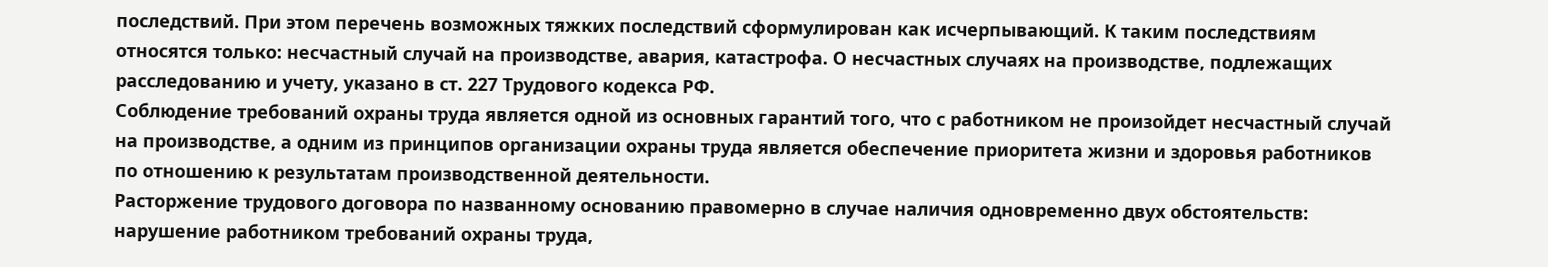последствий. При этом перечень возможных тяжких последствий сформулирован как исчерпывающий. К таким последствиям относятся только: несчастный случай на производстве, авария, катастрофа. О несчастных случаях на производстве, подлежащих расследованию и учету, указано в ст. 227 Трудового кодекса РФ.
Соблюдение требований охраны труда является одной из основных гарантий того, что с работником не произойдет несчастный случай на производстве, а одним из принципов организации охраны труда является обеспечение приоритета жизни и здоровья работников по отношению к результатам производственной деятельности.
Расторжение трудового договора по названному основанию правомерно в случае наличия одновременно двух обстоятельств: нарушение работником требований охраны труда,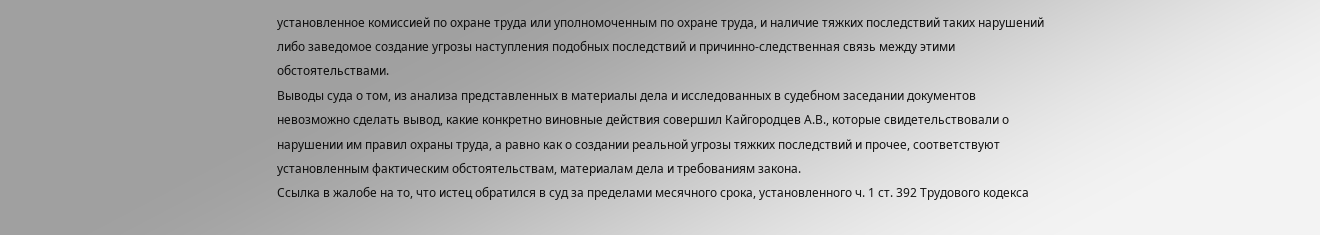установленное комиссией по охране труда или уполномоченным по охране труда, и наличие тяжких последствий таких нарушений либо заведомое создание угрозы наступления подобных последствий и причинно-следственная связь между этими обстоятельствами.
Выводы суда о том, из анализа представленных в материалы дела и исследованных в судебном заседании документов невозможно сделать вывод, какие конкретно виновные действия совершил Кайгородцев А.В., которые свидетельствовали о нарушении им правил охраны труда, а равно как о создании реальной угрозы тяжких последствий и прочее, соответствуют установленным фактическим обстоятельствам, материалам дела и требованиям закона.
Ссылка в жалобе на то, что истец обратился в суд за пределами месячного срока, установленного ч. 1 ст. 392 Трудового кодекса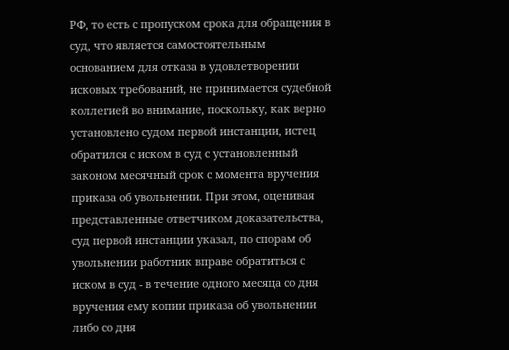РФ, то есть с пропуском срока для обращения в суд, что является самостоятельным основанием для отказа в удовлетворении исковых требований, не принимается судебной коллегией во внимание, поскольку, как верно установлено судом первой инстанции, истец обратился с иском в суд с установленный законом месячный срок с момента вручения приказа об увольнении. При этом, оценивая представленные ответчиком доказательства, суд первой инстанции указал, по спорам об увольнении работник вправе обратиться с иском в суд - в течение одного месяца со дня вручения ему копии приказа об увольнении либо со дня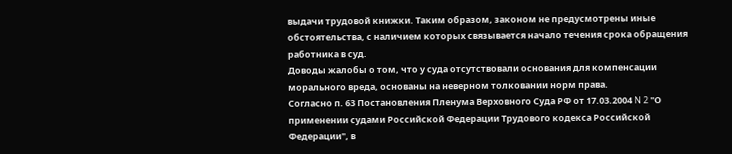выдачи трудовой книжки. Таким образом, законом не предусмотрены иные обстоятельства, с наличием которых связывается начало течения срока обращения работника в суд.
Доводы жалобы о том, что у суда отсутствовали основания для компенсации морального вреда, основаны на неверном толковании норм права.
Согласно п. 63 Постановления Пленума Верховного Суда РФ от 17.03.2004 N 2 "О применении судами Российской Федерации Трудового кодекса Российской Федерации", в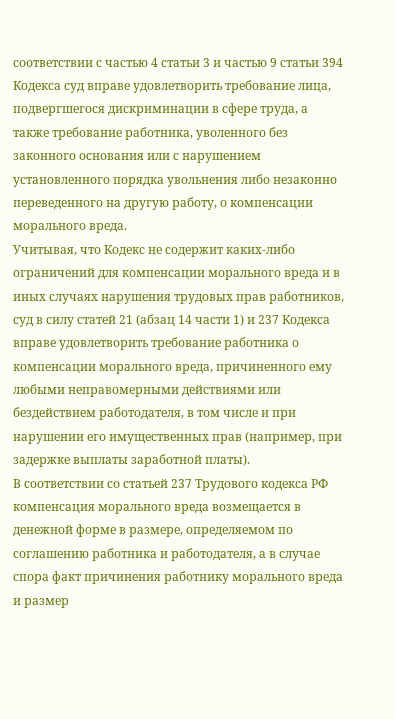соответствии с частью 4 статьи 3 и частью 9 статьи 394 Кодекса суд вправе удовлетворить требование лица, подвергшегося дискриминации в сфере труда, а также требование работника, уволенного без законного основания или с нарушением установленного порядка увольнения либо незаконно переведенного на другую работу, о компенсации морального вреда.
Учитывая, что Кодекс не содержит каких-либо ограничений для компенсации морального вреда и в иных случаях нарушения трудовых прав работников, суд в силу статей 21 (абзац 14 части 1) и 237 Кодекса вправе удовлетворить требование работника о компенсации морального вреда, причиненного ему любыми неправомерными действиями или бездействием работодателя, в том числе и при нарушении его имущественных прав (например, при задержке выплаты заработной платы).
В соответствии со статьей 237 Трудового кодекса РФ компенсация морального вреда возмещается в денежной форме в размере, определяемом по соглашению работника и работодателя, а в случае спора факт причинения работнику морального вреда и размер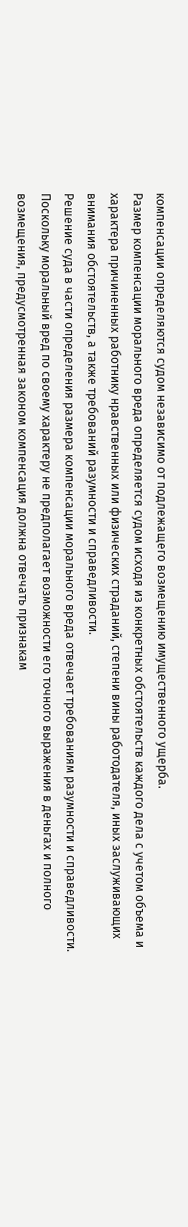компенсации определяются судом независимо от подлежащего возмещению имущественного ущерба.
Размер компенсации морального вреда определяется судом исходя из конкретных обстоятельств каждого дела с учетом объема и характера причиненных работнику нравственных или физических страданий, степени вины работодателя, иных заслуживающих внимания обстоятельств, а также требований разумности и справедливости.
Решение суда в части определения размера компенсации морального вреда отвечает требованиям разумности и справедливости. Поскольку моральный вред по своему характеру не предполагает возможности его точного выражения в деньгах и полного возмещения, предусмотренная законом компенсация должна отвечать признакам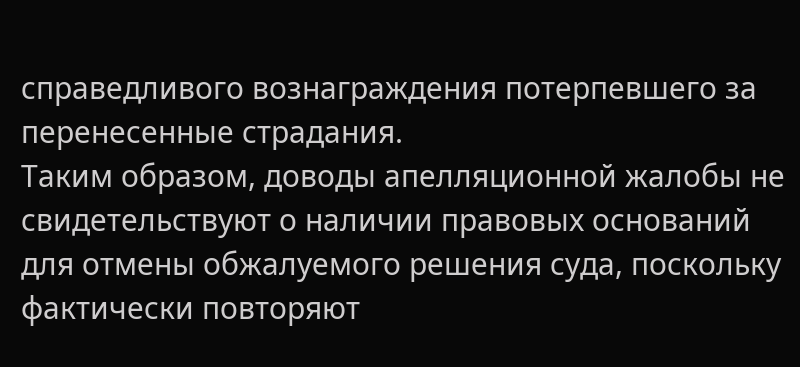справедливого вознаграждения потерпевшего за перенесенные страдания.
Таким образом, доводы апелляционной жалобы не свидетельствуют о наличии правовых оснований для отмены обжалуемого решения суда, поскольку фактически повторяют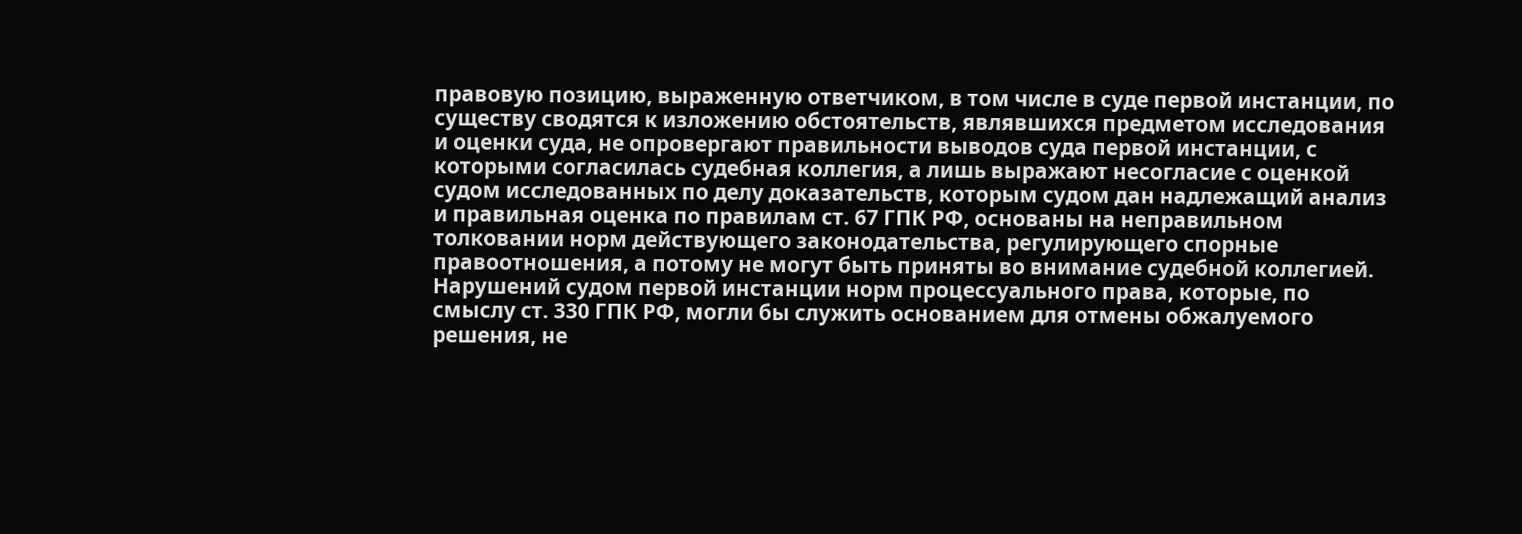правовую позицию, выраженную ответчиком, в том числе в суде первой инстанции, по существу сводятся к изложению обстоятельств, являвшихся предметом исследования и оценки суда, не опровергают правильности выводов суда первой инстанции, с которыми согласилась судебная коллегия, а лишь выражают несогласие с оценкой судом исследованных по делу доказательств, которым судом дан надлежащий анализ и правильная оценка по правилам ст. 67 ГПК РФ, основаны на неправильном толковании норм действующего законодательства, регулирующего спорные правоотношения, а потому не могут быть приняты во внимание судебной коллегией.
Нарушений судом первой инстанции норм процессуального права, которые, по смыслу ст. 330 ГПК РФ, могли бы служить основанием для отмены обжалуемого решения, не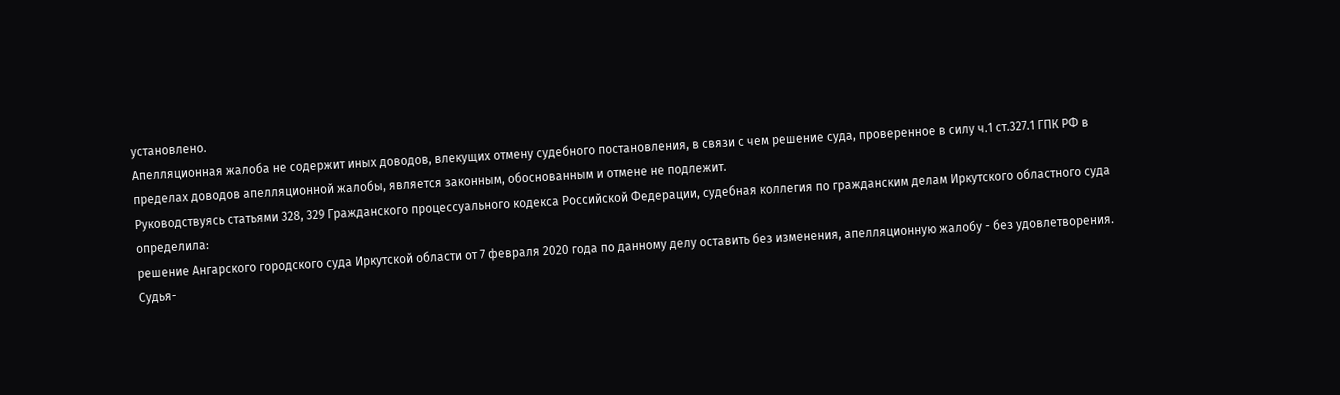установлено.
Апелляционная жалоба не содержит иных доводов, влекущих отмену судебного постановления, в связи с чем решение суда, проверенное в силу ч.1 ст.327.1 ГПК РФ в пределах доводов апелляционной жалобы, является законным, обоснованным и отмене не подлежит.
Руководствуясь статьями 328, 329 Гражданского процессуального кодекса Российской Федерации, судебная коллегия по гражданским делам Иркутского областного суда
определила:
решение Ангарского городского суда Иркутской области от 7 февраля 2020 года по данному делу оставить без изменения, апелляционную жалобу - без удовлетворения.
Судья-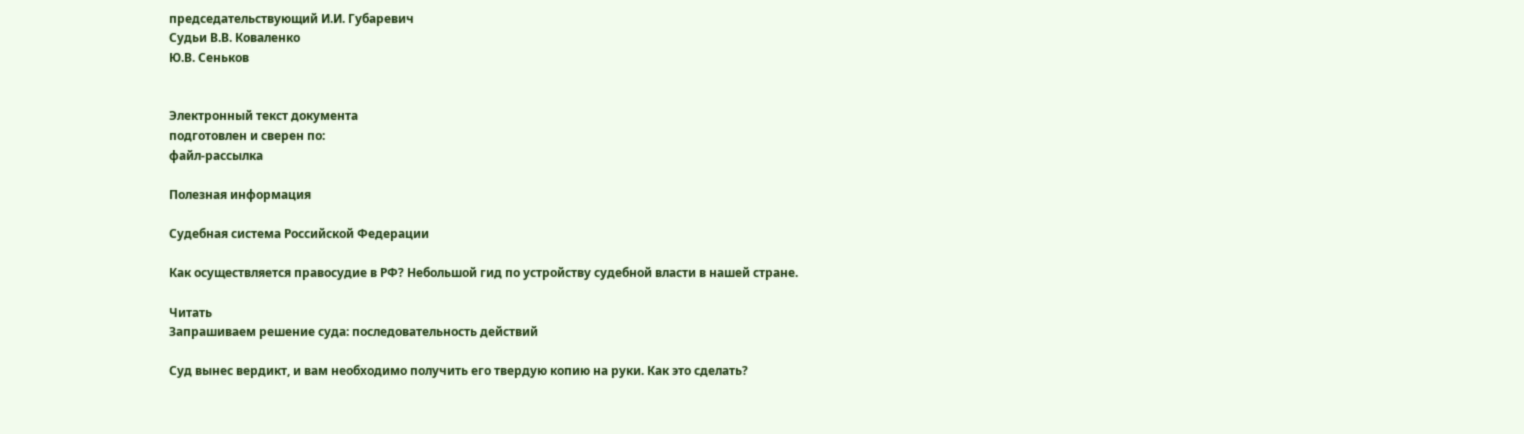председательствующий И.И. Губаревич
Судьи В.В. Коваленко
Ю.В. Сеньков


Электронный текст документа
подготовлен и сверен по:
файл-рассылка

Полезная информация

Судебная система Российской Федерации

Как осуществляется правосудие в РФ? Небольшой гид по устройству судебной власти в нашей стране.

Читать
Запрашиваем решение суда: последовательность действий

Суд вынес вердикт, и вам необходимо получить его твердую копию на руки. Как это сделать?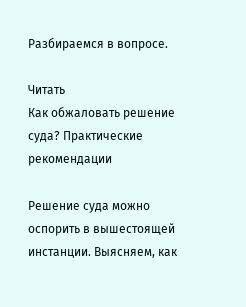Разбираемся в вопросе.

Читать
Как обжаловать решение суда? Практические рекомендации

Решение суда можно оспорить в вышестоящей инстанции. Выясняем, как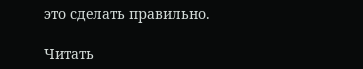это сделать правильно.

Читать